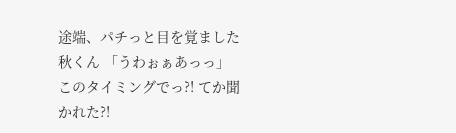途端、パチっと目を覚ました秋くん 「うわぉぁあっっ」 このタイミングでっ?! てか聞かれた?!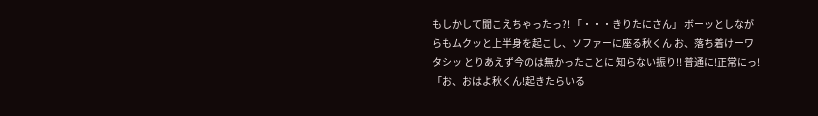もしかして聞こえちゃったっ?! 「・・・きりたにさん」 ボーッとしながらもムクッと上半身を起こし、ソファーに座る秋くん お、落ち着けーワタシッ とりあえず今のは無かったことに 知らない振り!! 普通に!正常にっ! 「お、おはよ秋くん!起きたらいる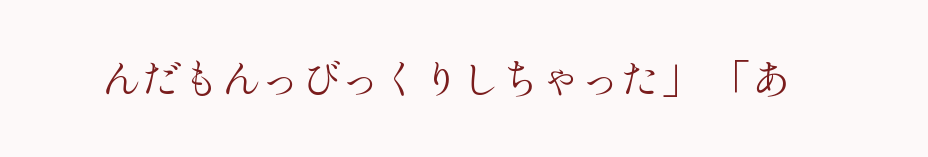んだもんっびっくりしちゃった」 「あ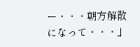ー・・・朝方解散になって・・・」